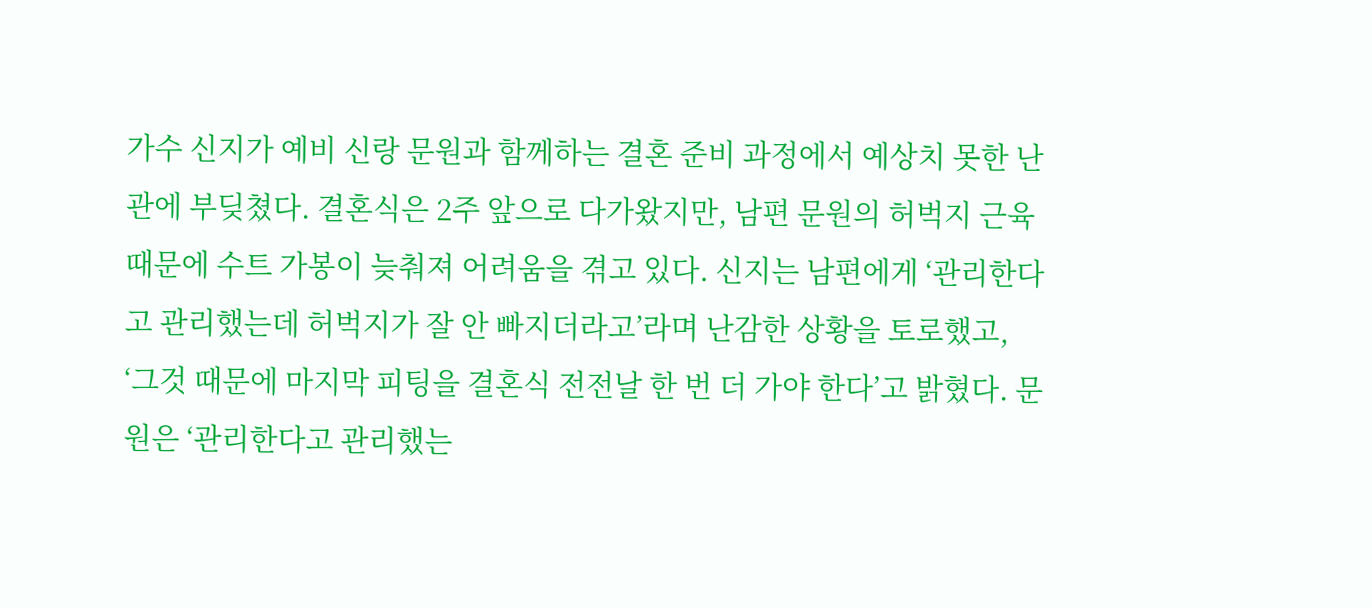가수 신지가 예비 신랑 문원과 함께하는 결혼 준비 과정에서 예상치 못한 난관에 부딪쳤다. 결혼식은 2주 앞으로 다가왔지만, 남편 문원의 허벅지 근육 때문에 수트 가봉이 늦춰져 어려움을 겪고 있다. 신지는 남편에게 ‘관리한다고 관리했는데 허벅지가 잘 안 빠지더라고’라며 난감한 상황을 토로했고, ‘그것 때문에 마지막 피팅을 결혼식 전전날 한 번 더 가야 한다’고 밝혔다. 문원은 ‘관리한다고 관리했는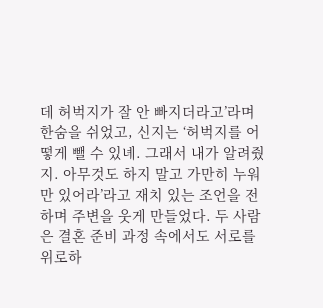데 허벅지가 잘 안 빠지더라고’라며 한숨을 쉬었고, 신지는 ‘허벅지를 어떻게 뺄 수 있녜. 그래서 내가 알려줬지. 아무것도 하지 말고 가만히 누워만 있어라’라고 재치 있는 조언을 전하며 주변을 웃게 만들었다. 두 사람은 결혼 준비 과정 속에서도 서로를 위로하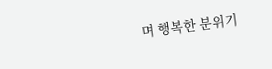며 행복한 분위기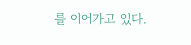를 이어가고 있다.